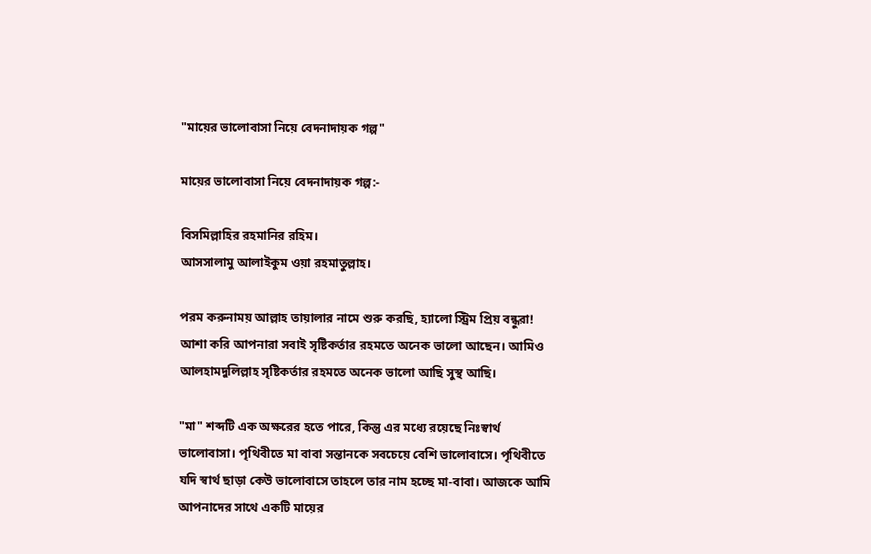"মায়ের ভালোবাসা নিয়ে বেদনাদায়ক গল্প"

মায়ের ভালোবাসা নিয়ে বেদনাদায়ক গল্প:-

বিসমিল্লাহির রহমানির রহিম।
আসসালামু আলাইকুম ওয়া রহমাতুল্লাহ।

পরম করুনাময় আল্লাহ তায়ালার নামে শুরু করছি, হ্যালো স্ট্রিম প্রিয় বন্ধুরা! আশা করি আপনারা সবাই সৃষ্টিকর্তার রহমতে অনেক ভালো আছেন। আমিও আলহামদুলিল্লাহ সৃষ্টিকর্তার রহমতে অনেক ভালো আছি সুস্থ আছি।

"মা" শব্দটি এক অক্ষরের হতে পারে, কিন্তু এর মধ্যে রয়েছে নিঃস্বার্থ ভালোবাসা। পৃথিবীতে মা বাবা সন্তানকে সবচেয়ে বেশি ভালোবাসে। পৃথিবীতে যদি স্বার্থ ছাড়া কেউ ভালোবাসে তাহলে তার নাম হচ্ছে মা-বাবা। আজকে আমি আপনাদের সাথে একটি মায়ের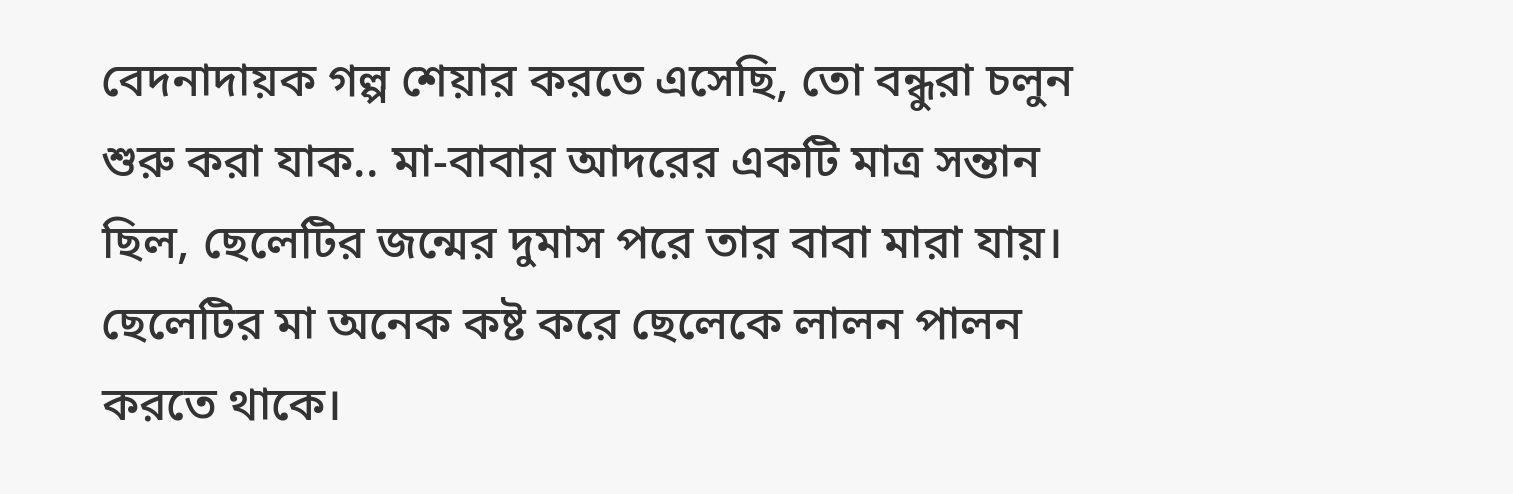বেদনাদায়ক গল্প শেয়ার করতে এসেছি, তো বন্ধুরা চলুন শুরু করা যাক.. মা-বাবার আদরের একটি মাত্র সন্তান ছিল, ছেলেটির জন্মের দুমাস পরে তার বাবা মারা যায়। ছেলেটির মা অনেক কষ্ট করে ছেলেকে লালন পালন করতে থাকে।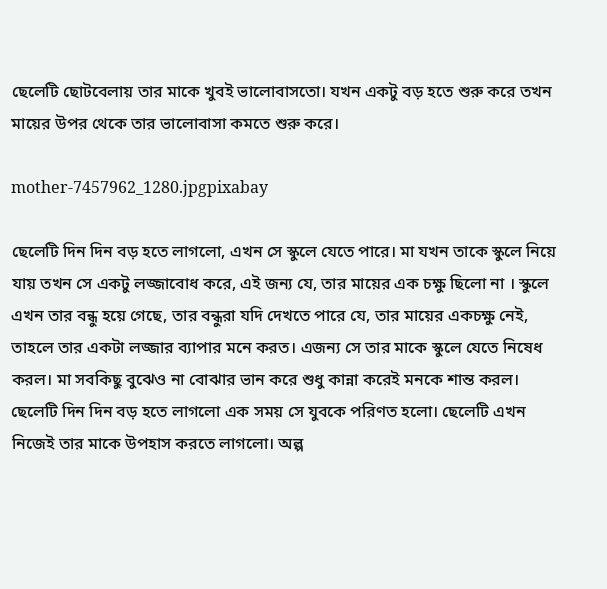ছেলেটি ছোটবেলায় তার মাকে খুবই ভালোবাসতো। যখন একটু বড় হতে শুরু করে তখন মায়ের উপর থেকে তার ভালোবাসা কমতে শুরু করে।

mother-7457962_1280.jpgpixabay

ছেলেটি দিন দিন বড় হতে লাগলো, এখন সে স্কুলে যেতে পারে। মা যখন তাকে স্কুলে নিয়ে যায় তখন সে একটু লজ্জাবোধ করে, এই জন্য যে, তার মায়ের এক চক্ষু ছিলো না । স্কুলে এখন তার বন্ধু হয়ে গেছে, তার বন্ধুরা যদি দেখতে পারে যে, তার মায়ের একচক্ষু নেই, তাহলে তার একটা লজ্জার ব্যাপার মনে করত। এজন্য সে তার মাকে স্কুলে যেতে নিষেধ করল। মা সবকিছু বুঝেও না বোঝার ভান করে শুধু কান্না করেই মনকে শান্ত করল। ছেলেটি দিন দিন বড় হতে লাগলো এক সময় সে যুবকে পরিণত হলো। ছেলেটি এখন নিজেই তার মাকে উপহাস করতে লাগলো। অল্প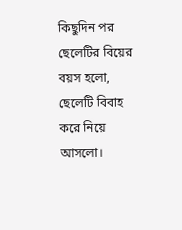কিছুদিন পর ছেলেটির বিয়ের বয়স হলো, ছেলেটি বিবাহ করে নিয়ে আসলো।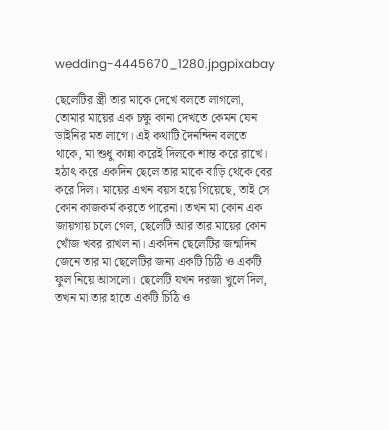wedding-4445670_1280.jpgpixabay

ছেলেটির স্ত্রী তার মাকে দেখে বলতে লাগলো, তোমার মায়ের এক চক্ষু কানা দেখতে কেমন যেন ডাইনির মত লাগে। এই কথাটি দৈনন্দিন বলতে থাকে, মা শুধু কান্না করেই দিলকে শান্ত করে রাখে। হঠাৎ করে একদিন ছেলে তার মাকে বাড়ি থেকে বের করে দিল। মায়ের এখন বয়স হয়ে গিয়েছে, তাই সে কোন কাজকর্ম করতে পারেনা। তখন মা কোন এক জায়গায় চলে গেল, ছেলেটি আর তার মায়ের কোন খোঁজ খবর রাখল না। একদিন ছেলেটির জন্মদিন জেনে তার মা ছেলেটির জন্য একটি চিঠি ও একটি ফুল নিয়ে আসলো। ছেলেটি যখন দরজা খুলে দিল, তখন মা তার হাতে একটি চিঠি ও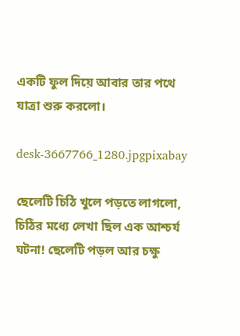একটি ফুল দিয়ে আবার তার পথে যাত্রা শুরু করলো।

desk-3667766_1280.jpgpixabay

ছেলেটি চিঠি খুলে পড়তে লাগলো, চিঠির মধ্যে লেখা ছিল এক আশ্চর্য ঘটনা! ছেলেটি পড়ল আর চক্ষু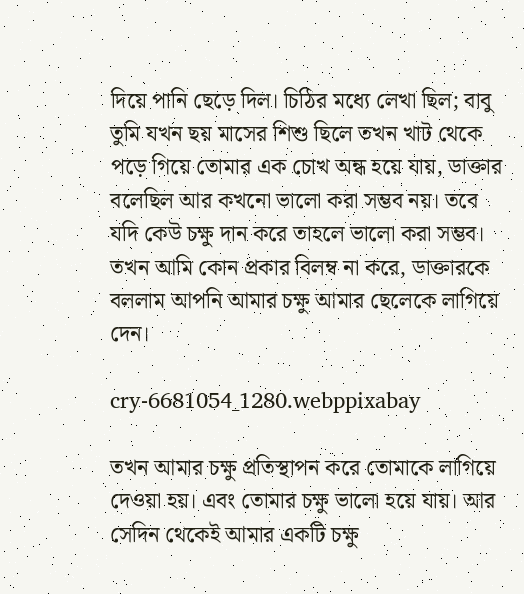দিয়ে পানি ছেড়ে দিল। চিঠির মধ্যে লেখা ছিল; বাবু তুমি যখন ছয় মাসের শিশু ছিলে তখন খাট থেকে পড়ে গিয়ে তোমার এক চোখ অন্ধ হয়ে যায়, ডাক্তার বলেছিল আর কখনো ভালো করা সম্ভব নয়। তবে যদি কেউ চক্ষু দান করে তাহলে ভালো করা সম্ভব। তখন আমি কোন প্রকার বিলম্ব না করে, ডাক্তারকে বললাম আপনি আমার চক্ষু আমার ছেলেকে লাগিয়ে দেন।

cry-6681054_1280.webppixabay

তখন আমার চক্ষু প্রতিস্থাপন করে তোমাকে লাগিয়ে দেওয়া হয়। এবং তোমার চক্ষু ভালো হয়ে যায়। আর সেদিন থেকেই আমার একটি চক্ষু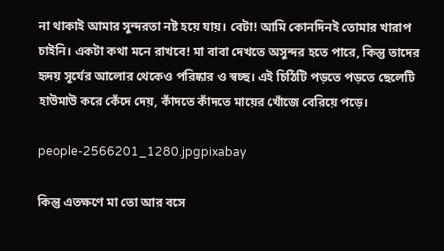না থাকাই আমার সুন্দরতা নষ্ট হয়ে যায়। বেটা! আমি কোনদিনই তোমার খারাপ চাইনি। একটা কথা মনে রাখবে! মা বাবা দেখতে অসুন্দর হতে পারে, কিন্তু তাদের হৃদয় সূর্যের আলোর থেকেও পরিষ্কার ও স্বচ্ছ। এই চিঠিটি পড়তে পড়তে ছেলেটি হাউমাউ করে কেঁদে দেয়, কাঁদতে কাঁদতে মায়ের খোঁজে বেরিয়ে পড়ে।

people-2566201_1280.jpgpixabay

কিন্তু এতক্ষণে মা তো আর বসে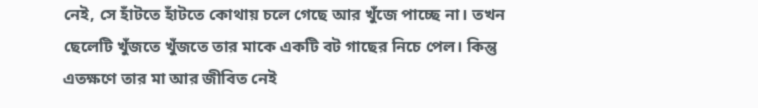নেই, সে হাঁটতে হাঁটতে কোথায় চলে গেছে আর খুঁজে পাচ্ছে না। তখন ছেলেটি খুঁজতে খুঁজতে তার মাকে একটি বট গাছের নিচে পেল। কিন্তু এতক্ষণে তার মা আর জীবিত নেই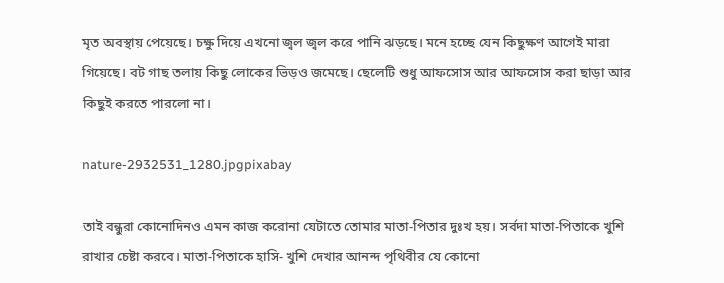মৃত অবস্থায় পেয়েছে। চক্ষু দিয়ে এখনো জ্বল জ্বল করে পানি ঝড়ছে। মনে হচ্ছে যেন কিছুক্ষণ আগেই মারা গিয়েছে। বট গাছ তলায় কিছু লোকের ভিড়ও জমেছে। ছেলেটি শুধু আফসোস আর আফসোস করা ছাড়া আর কিছুই করতে পারলো না।

nature-2932531_1280.jpgpixabay

তাই বন্ধুরা কোনোদিনও এমন কাজ করোনা যেটাতে তোমার মাতা-পিতার দুঃখ হয়। সর্বদা মাতা-পিতাকে খুশি রাখার চেষ্টা করবে। মাতা-পিতাকে হাসি- খুশি দেখার আনন্দ পৃথিবীর যে কোনো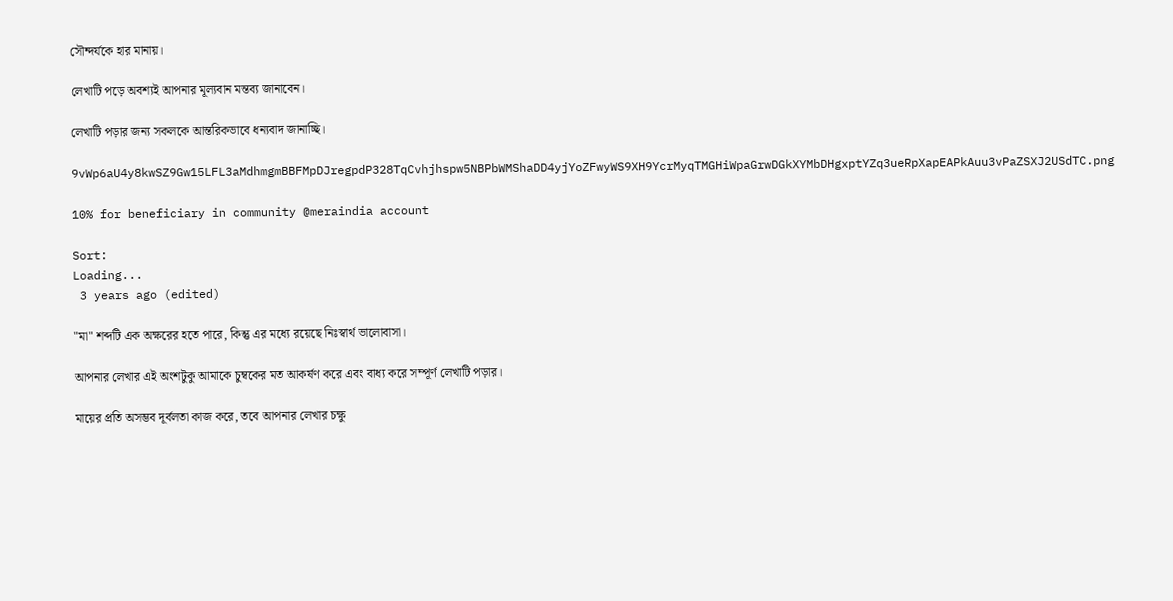সৌন্দর্যকে হার মানায়।

লেখাটি পড়ে অবশ্যই আপনার মূল্যবান মন্তব্য জানাবেন।

লেখাটি পড়ার জন্য সকলকে আন্তরিকভাবে ধন্যবাদ জানাচ্ছি।

9vWp6aU4y8kwSZ9Gw15LFL3aMdhmgmBBFMpDJregpdP328TqCvhjhspw5NBPbWMShaDD4yjYoZFwyWS9XH9YcrMyqTMGHiWpaGrwDGkXYMbDHgxptYZq3ueRpXapEAPkAuu3vPaZSXJ2USdTC.png

10% for beneficiary in community @meraindia account

Sort:
Loading...
 3 years ago (edited)

"মা" শব্দটি এক অক্ষরের হতে পারে, কিন্তু এর মধ্যে রয়েছে নিঃস্বার্থ ভালোবাসা।

আপনার লেখার এই অংশটুকু আমাকে চুম্বকের মত আকর্ষণ করে এবং বাধ্য করে সম্পূর্ণ লেখাটি পড়ার।

মায়ের প্রতি অসম্ভব দূর্বলতা কাজ করে, তবে আপনার লেখার চক্ষু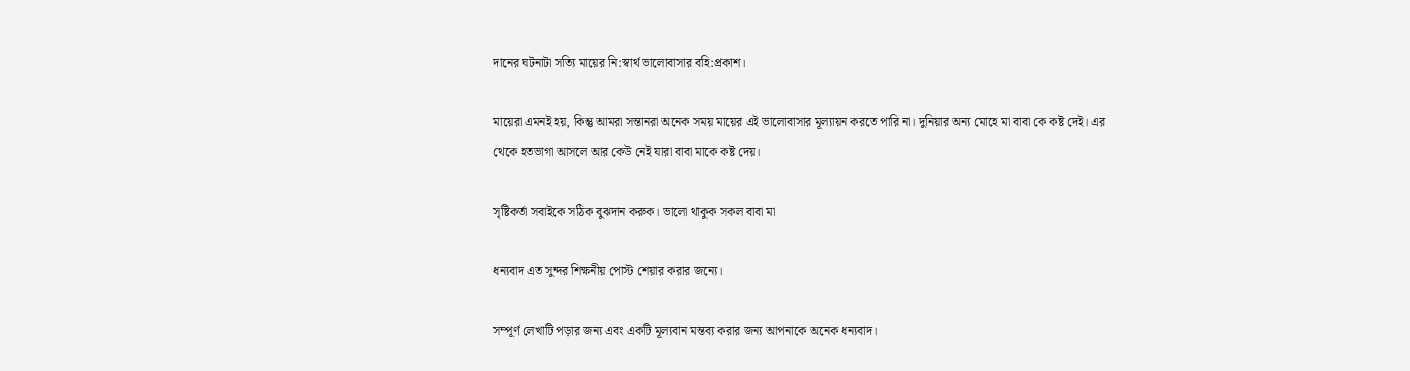দানের ঘটনাটা সত্যি মায়ের নি:স্বার্থ ভালোবাসার বহি:প্রকাশ।

মায়েরা এমনই হয়, কিন্তু আমরা সন্তানরা অনেক সময় মায়ের এই ভালোবাসার মূল্যায়ন করতে পারি না। দুনিয়ার অন্য মোহে মা বাবা কে কষ্ট দেই। এর
থেকে হতভাগা আসলে আর কেউ নেই যারা বাবা মাকে কষ্ট দেয়।

সৃষ্টিকর্তা সবাইকে সঠিক বুঝদান করুক। ভালো থাকুক সকল বাবা মা

ধন্যবাদ এত সুন্দর শিক্ষনীয় পোস্ট শেয়ার করার জন্যে।

সম্পূর্ণ লেখাটি পড়ার জন্য এবং একটি মূল্যবান মন্তব্য করার জন্য আপনাকে অনেক ধন্যবাদ।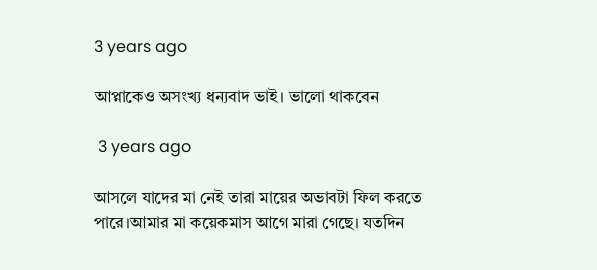3 years ago

আপ্নাকেও অসংখ্য ধন্যবাদ ভাই। ভালো থাকবেন

 3 years ago

আসলে যাদের মা নেই তারা মায়ের অভাবটা ফিল করতে পারে।আমার মা কয়েকমাস আগে মারা গেছে। যতদিন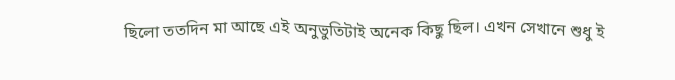ছিলো ততদিন মা আছে এই অনুভুতিটাই অনেক কিছু ছিল। এখন সেখানে শুধু ই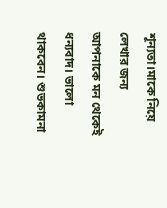শূন্যতা।মাকে নিয়ে লেখার জন্য আপনাকে মন থেকেই ধন্যবাদ। ভালো থাকবেন। শুভকামনা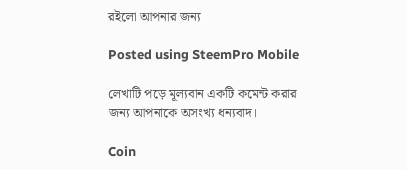রইলো আপনার জন্য

Posted using SteemPro Mobile

লেখাটি পড়ে মূল্যবান একটি কমেন্ট করার জন্য আপনাকে অসংখ্য ধন্যবাদ।

Coin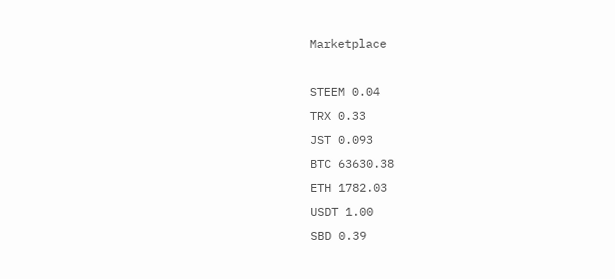Marketplace

STEEM 0.04
TRX 0.33
JST 0.093
BTC 63630.38
ETH 1782.03
USDT 1.00
SBD 0.39